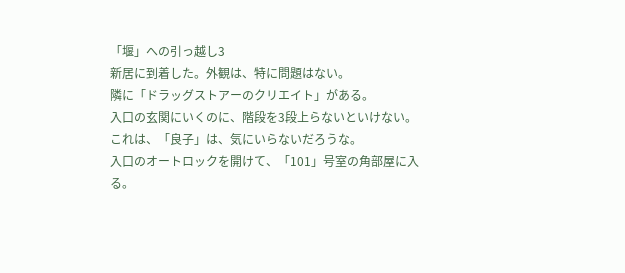「堰」への引っ越し3
新居に到着した。外観は、特に問題はない。
隣に「ドラッグストアーのクリエイト」がある。
入口の玄関にいくのに、階段を3段上らないといけない。
これは、「良子」は、気にいらないだろうな。
入口のオートロックを開けて、「101」号室の角部屋に入る。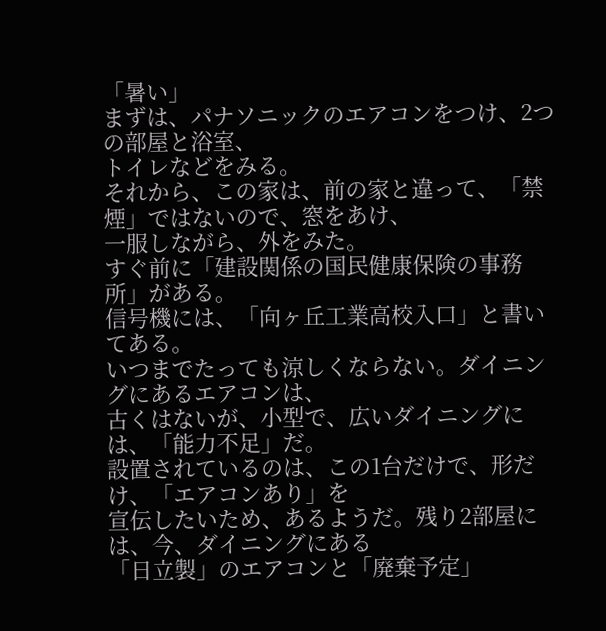「暑い」
まずは、パナソニックのエアコンをつけ、2つの部屋と浴室、
トイレなどをみる。
それから、この家は、前の家と違って、「禁煙」ではないので、窓をあけ、
一服しながら、外をみた。
すぐ前に「建設関係の国民健康保険の事務所」がある。
信号機には、「向ヶ丘工業高校入口」と書いてある。
いつまでたっても涼しくならない。ダイニングにあるエアコンは、
古くはないが、小型で、広いダイニングには、「能力不足」だ。
設置されているのは、この1台だけで、形だけ、「エアコンあり」を
宣伝したいため、あるようだ。残り2部屋には、今、ダイニングにある
「日立製」のエアコンと「廃棄予定」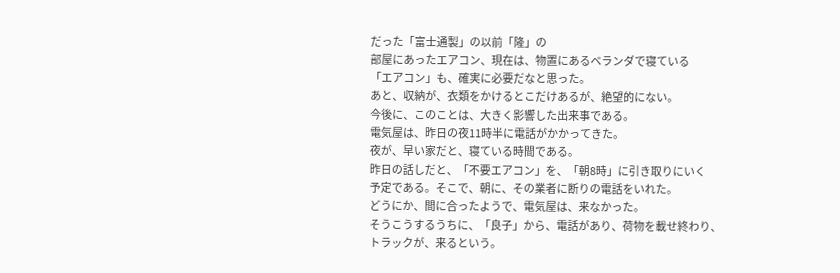だった「富士通製」の以前「隆」の
部屋にあったエアコン、現在は、物置にあるベランダで寝ている
「エアコン」も、確実に必要だなと思った。
あと、収納が、衣類をかけるとこだけあるが、絶望的にない。
今後に、このことは、大きく影響した出来事である。
電気屋は、昨日の夜11時半に電話がかかってきた。
夜が、早い家だと、寝ている時間である。
昨日の話しだと、「不要エアコン」を、「朝8時」に引き取りにいく
予定である。そこで、朝に、その業者に断りの電話をいれた。
どうにか、間に合ったようで、電気屋は、来なかった。
そうこうするうちに、「良子」から、電話があり、荷物を載せ終わり、
トラックが、来るという。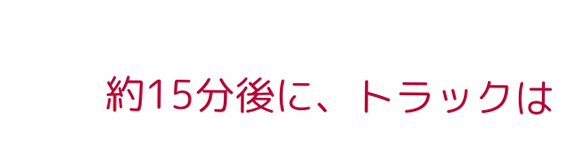約15分後に、トラックは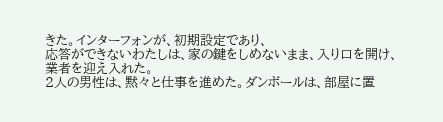きた。インターフォンが、初期設定であり、
応答ができないわたしは、家の鍵をしめないまま、入り口を開け、
業者を迎え入れた。
2人の男性は、黙々と仕事を進めた。ダンボールは、部屋に置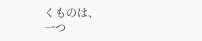くものは、
一つ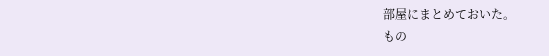部屋にまとめておいた。
もの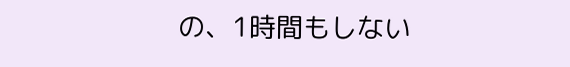の、1時間もしない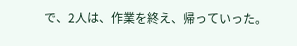で、2人は、作業を終え、帰っていった。